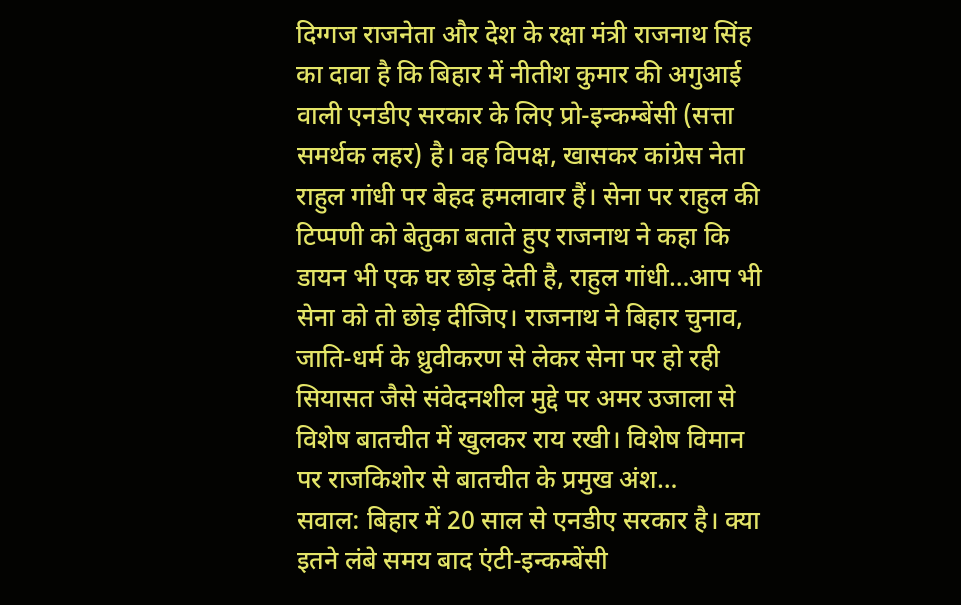दिग्गज राजनेता और देश के रक्षा मंत्री राजनाथ सिंह का दावा है कि बिहार में नीतीश कुमार की अगुआई वाली एनडीए सरकार के लिए प्रो-इन्कम्बेंसी (सत्ता समर्थक लहर) है। वह विपक्ष, खासकर कांग्रेस नेता राहुल गांधी पर बेहद हमलावार हैं। सेना पर राहुल की टिप्पणी को बेतुका बताते हुए राजनाथ ने कहा कि डायन भी एक घर छोड़ देती है, राहुल गांधी…आप भी सेना को तो छोड़ दीजिए। राजनाथ ने बिहार चुनाव, जाति-धर्म के ध्रुवीकरण से लेकर सेना पर हो रही सियासत जैसे संवेदनशील मुद्दे पर अमर उजाला से विशेष बातचीत में खुलकर राय रखी। विशेष विमान पर राजकिशोर से बातचीत के प्रमुख अंश…
सवाल: बिहार में 20 साल से एनडीए सरकार है। क्या इतने लंबे समय बाद एंटी-इन्कम्बेंसी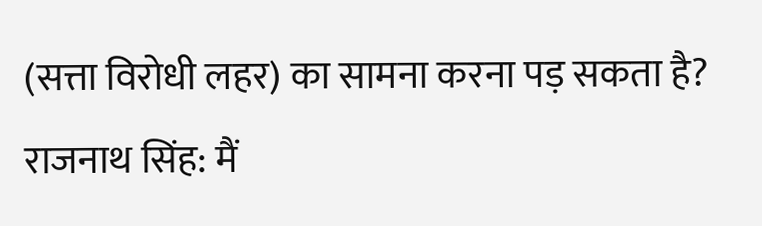(सत्ता विरोधी लहर) का सामना करना पड़ सकता है?
राजनाथ सिंह: मैं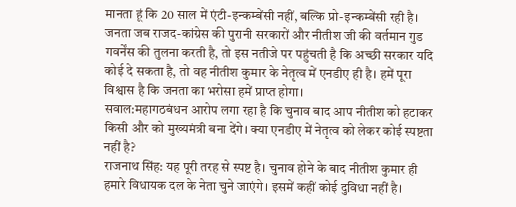मानता हूं कि 20 साल में एंटी-इन्कम्बेंसी नहीं, बल्कि प्रो-इन्कम्बेंसी रही है। जनता जब राजद-कांग्रेस की पुरानी सरकारों और नीतीश जी की वर्तमान गुड गवर्नेंस की तुलना करती है, तो इस नतीजे पर पहुंचती है कि अच्छी सरकार यदि कोई दे सकता है, तो वह नीतीश कुमार के नेतृत्व में एनडीए ही है। हमें पूरा विश्वास है कि जनता का भरोसा हमें प्राप्त होगा।
सवाल:महागठबंधन आरोप लगा रहा है कि चुनाव बाद आप नीतीश को हटाकर किसी और को मुख्यमंत्री बना देंगे। क्या एनडीए में नेतृत्व को लेकर कोई स्पष्टता नहीं है?
राजनाथ सिंह: यह पूरी तरह से स्पष्ट है। चुनाव होने के बाद नीतीश कुमार ही हमारे विधायक दल के नेता चुने जाएंगे। इसमें कहीं कोई दुविधा नहीं है।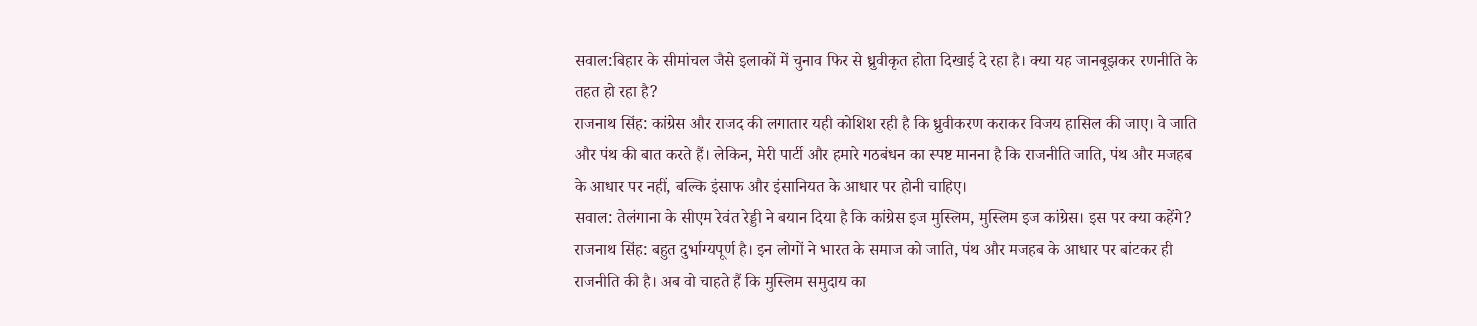सवाल:बिहार के सीमांचल जैसे इलाकों में चुनाव फिर से ध्रुवीकृत होता दिखाई दे रहा है। क्या यह जानबूझकर रणनीति के तहत हो रहा है?
राजनाथ सिंह: कांग्रेस और राजद की लगातार यही कोशिश रही है कि ध्रुवीकरण कराकर विजय हासिल की जाए। वे जाति और पंथ की बात करते हैं। लेकिन, मेरी पार्टी और हमारे गठबंधन का स्पष्ट मानना है कि राजनीति जाति, पंथ और मजहब के आधार पर नहीं, बल्कि इंसाफ और इंसानियत के आधार पर होनी चाहिए।
सवाल: तेलंगाना के सीएम रेवंत रेड्डी ने बयान दिया है कि कांग्रेस इज मुस्लिम, मुस्लिम इज कांग्रेस। इस पर क्या कहेंगे?
राजनाथ सिंह: बहुत दुर्भाग्यपूर्ण है। इन लोगों ने भारत के समाज को जाति, पंथ और मजहब के आधार पर बांटकर ही राजनीति की है। अब वो चाहते हैं कि मुस्लिम समुदाय का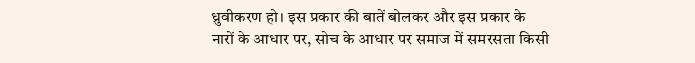ध्रुवीकरण हो। इस प्रकार की बातें बोलकर और इस प्रकार के नारों के आधार पर, सोच के आधार पर समाज में समरसता किसी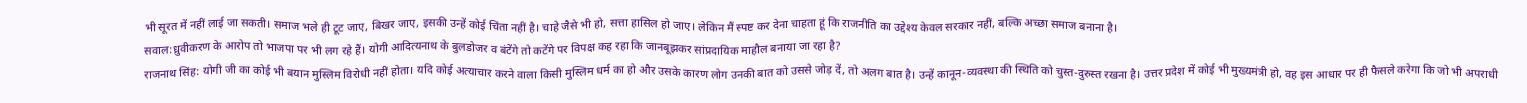भी सूरत में नहीं लाई जा सकती। समाज भले ही टूट जाए, बिखर जाए, इसकी उन्हें कोई चिंता नहीं है। चाहे जैसे भी हो, सत्ता हासिल हो जाए। लेकिन मैं स्पष्ट कर देना चाहता हूं कि राजनीति का उद्देश्य केवल सरकार नहीं, बल्कि अच्छा समाज बनाना है।
सवाल:ध्रुवीकरण के आरोप तो भाजपा पर भी लग रहे हैं। योगी आदित्यनाथ के बुलडोजर व बंटेंगे तो कटेंगे पर विपक्ष कह रहा कि जानबूझकर सांप्रदायिक माहौल बनाया जा रहा है?
राजनाथ सिंह: योगी जी का कोई भी बयान मुस्लिम विरोधी नहीं होता। यदि कोई अत्याचार करने वाला किसी मुस्लिम धर्म का हो और उसके कारण लोग उनकी बात को उससे जोड़ दें, तो अलग बात है। उन्हें कानून-व्यवस्था की स्थिति को चुस्त-दुरुस्त रखना है। उत्तर प्रदेश में कोई भी मुख्यमंत्री हो, वह इस आधार पर ही फैसले करेगा कि जो भी अपराधी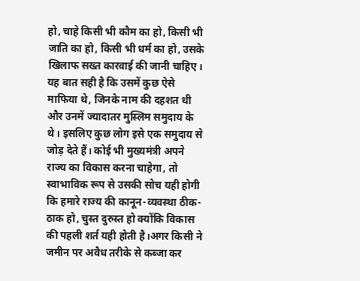हो, चाहे किसी भी कौम का हो, किसी भी जाति का हो, किसी भी धर्म का हो, उसके खिलाफ सख्त कारवाई की जानी चाहिए। यह बात सही है कि उसमें कुछ ऐसे माफिया थे, जिनके नाम की दहशत थी और उनमें ज्यादातर मुस्लिम समुदाय के थे। इसलिए कुछ लोग इसे एक समुदाय से जोड़ देते हैं। कोई भी मुख्यमंत्री अपने राज्य का विकास करना चाहेगा, तो स्वाभाविक रूप से उसकी सोच यही होगी कि हमारे राज्य की कानून-व्यवस्था ठीक-ठाक हो, चुस्त दुरुस्त हो क्योंकि विकास की पहली शर्त यही होती है।अगर किसी ने जमीन पर अवैध तरीके से कब्जा कर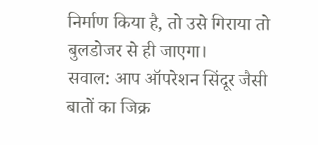निर्माण किया है, तो उसे गिराया तो बुलडोजर से ही जाएगा।
सवाल: आप ऑपरेशन सिंदूर जैसी बातों का जिक्र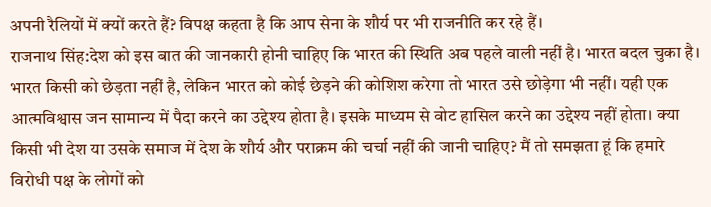अपनी रैलियों में क्यों करते हैं? विपक्ष कहता है कि आप सेना के शौर्य पर भी राजनीति कर रहे हैं।
राजनाथ सिंह:देश को इस बात की जानकारी होनी चाहिए कि भारत की स्थिति अब पहले वाली नहीं है। भारत बदल चुका है। भारत किसी को छेड़ता नहीं है, लेकिन भारत को कोई छेड़ने की कोशिश करेगा तो भारत उसे छोड़ेगा भी नहीं। यही एक आत्मविश्वास जन सामान्य में पैदा करने का उद्देश्य होता है। इसके माध्यम से वोट हासिल करने का उद्देश्य नहीं होता। क्या किसी भी देश या उसके समाज में देश के शौर्य और पराक्रम की चर्चा नहीं की जानी चाहिए? मैं तो समझता हूं कि हमारे विरोधी पक्ष के लोगों को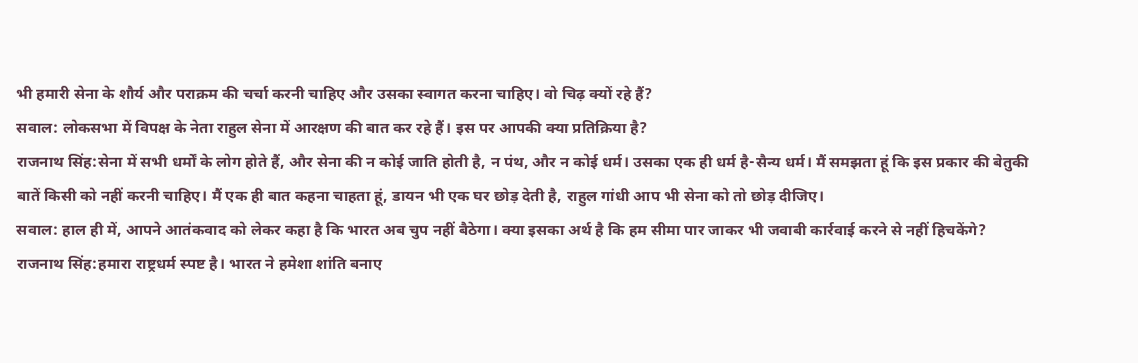भी हमारी सेना के शौर्य और पराक्रम की चर्चा करनी चाहिए और उसका स्वागत करना चाहिए। वो चिढ़ क्यों रहे हैं?
सवाल: लोकसभा में विपक्ष के नेता राहुल सेना में आरक्षण की बात कर रहे हैं। इस पर आपकी क्या प्रतिक्रिया है?
राजनाथ सिंह:सेना में सभी धर्मों के लोग होते हैं, और सेना की न कोई जाति होती है, न पंथ, और न कोई धर्म। उसका एक ही धर्म है-सैन्य धर्म। मैं समझता हूं कि इस प्रकार की बेतुकी बातें किसी को नहीं करनी चाहिए। मैं एक ही बात कहना चाहता हूं, डायन भी एक घर छोड़ देती है, राहुल गांधी आप भी सेना को तो छोड़ दीजिए।
सवाल: हाल ही में, आपने आतंकवाद को लेकर कहा है कि भारत अब चुप नहीं बैठेगा। क्या इसका अर्थ है कि हम सीमा पार जाकर भी जवाबी कार्रवाई करने से नहीं हिचकेंगे?
राजनाथ सिंह:हमारा राष्ट्रधर्म स्पष्ट है। भारत ने हमेशा शांति बनाए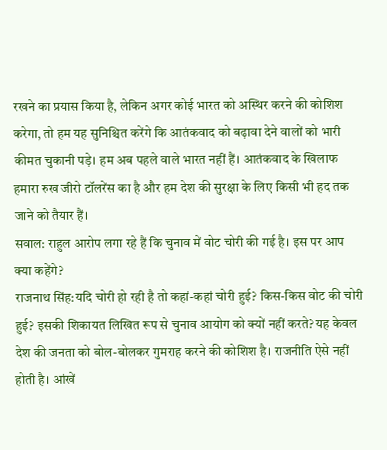रखने का प्रयास किया है, लेकिन अगर कोई भारत को अस्थिर करने की कोशिश करेगा, तो हम यह सुनिश्चित करेंगे कि आतंकवाद को बढ़ावा देने वालों को भारी कीमत चुकानी पड़े। हम अब पहले वाले भारत नहीं हैं। आतंकवाद के खिलाफ हमारा रुख जीरो टॉलरेंस का है और हम देश की सुरक्षा के लिए किसी भी हद तक जाने को तैयार हैं।
सवाल: राहुल आरोप लगा रहे हैं कि चुनाव में वोट चोरी की गई है। इस पर आप क्या कहेंगे?
राजनाथ सिंह:यदि चोरी हो रही है तो कहां-कहां चोरी हुई? किस-किस वोट की चोरी हुई? इसकी शिकायत लिखित रूप से चुनाव आयोग को क्यों नहीं करते? यह केवल देश की जनता को बोल-बोलकर गुमराह करने की कोशिश है। राजनीति ऐसे नहीं होती है। आंखें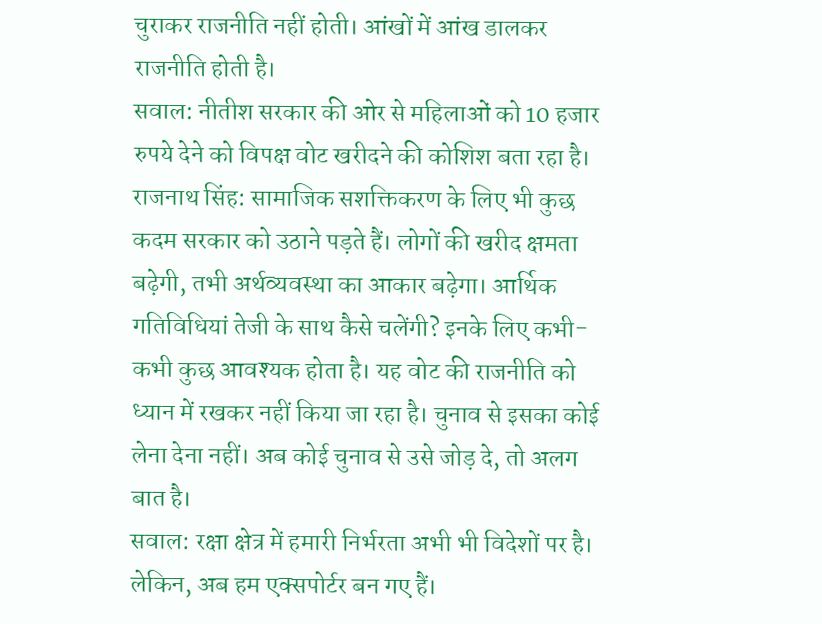चुराकर राजनीति नहीं होती। आंखों में आंख डालकर राजनीति होती है।
सवाल: नीतीश सरकार की ओर से महिलाओं को 10 हजार रुपये देने को विपक्ष वोट खरीदने की कोशिश बता रहा है।
राजनाथ सिंह: सामाजिक सशक्तिकरण के लिए भी कुछ कदम सरकार को उठाने पड़ते हैं। लोगों की खरीद क्षमता बढ़ेगी, तभी अर्थव्यवस्था का आकार बढ़ेगा। आर्थिक गतिविधियां तेजी के साथ कैसे चलेंगी? इनके लिए कभी-कभी कुछ आवश्यक होता है। यह वोट की राजनीति को ध्यान में रखकर नहीं किया जा रहा है। चुनाव से इसका कोई लेना देना नहीं। अब कोई चुनाव से उसे जोड़ दे, तो अलग बात है।
सवाल: रक्षा क्षेत्र में हमारी निर्भरता अभी भी विदेशों पर है। लेकिन, अब हम एक्सपोर्टर बन गए हैं।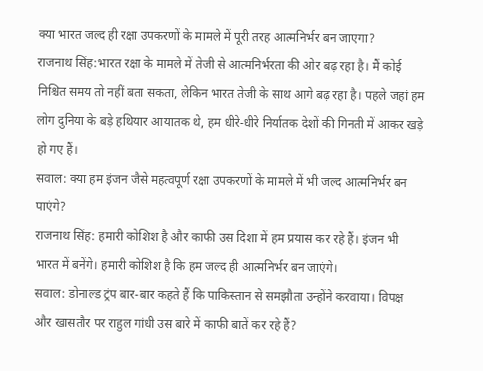क्या भारत जल्द ही रक्षा उपकरणों के मामले में पूरी तरह आत्मनिर्भर बन जाएगा?
राजनाथ सिंह:भारत रक्षा के मामले में तेजी से आत्मनिर्भरता की ओर बढ़ रहा है। मैं कोई निश्चित समय तो नहीं बता सकता, लेकिन भारत तेजी के साथ आगे बढ़ रहा है। पहले जहां हम लोग दुनिया के बड़े हथियार आयातक थे, हम धीरे-धीरे निर्यातक देशों की गिनती में आकर खड़े हो गए हैं।
सवाल: क्या हम इंजन जैसे महत्वपूर्ण रक्षा उपकरणों के मामले में भी जल्द आत्मनिर्भर बन पाएंगे?
राजनाथ सिंह: हमारी कोशिश है और काफी उस दिशा में हम प्रयास कर रहे हैं। इंजन भी भारत में बनेंगे। हमारी कोशिश है कि हम जल्द ही आत्मनिर्भर बन जाएंगे।
सवाल: डोनाल्ड ट्रंप बार-बार कहते हैं कि पाकिस्तान से समझौता उन्होंने करवाया। विपक्ष और खासतौर पर राहुल गांधी उस बारे में काफी बातें कर रहे हैं?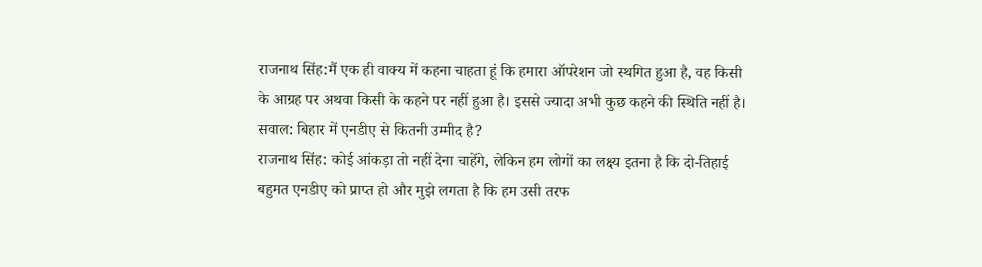राजनाथ सिंह:मैं एक ही वाक्य में कहना चाहता हूं कि हमारा ऑपरेशन जो स्थगित हुआ है, वह किसी के आग्रह पर अथवा किसी के कहने पर नहीं हुआ है। इससे ज्यादा अभी कुछ कहने की स्थिति नहीं है।
सवाल: बिहार में एनडीए से कितनी उम्मीद है?
राजनाथ सिंह: कोई आंकड़ा तो नहीं देना चाहेंगे, लेकिन हम लोगों का लक्ष्य इतना है कि दो-तिहाई बहुमत एनडीए को प्राप्त हो और मुझे लगता है कि हम उसी तरफ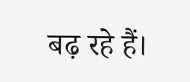बढ़ रहे हैं।